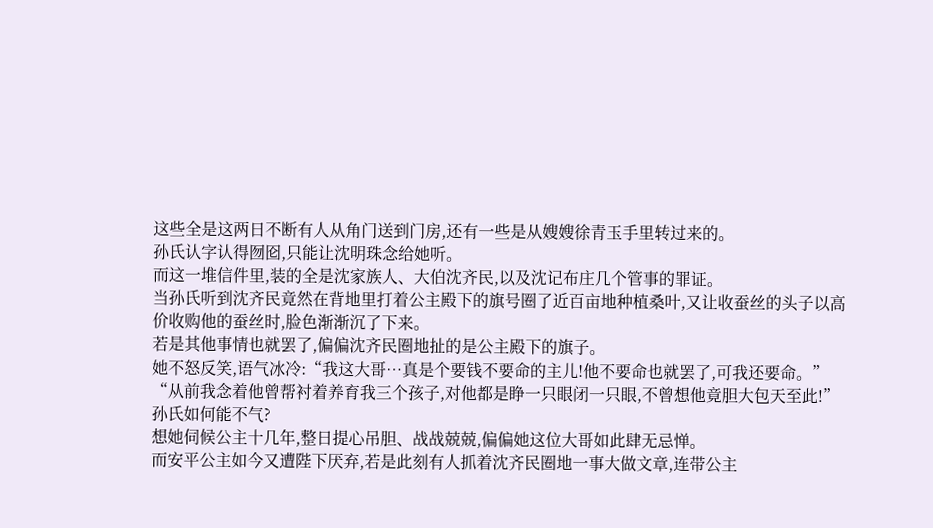这些全是这两日不断有人从角门送到门房,还有一些是从嫂嫂徐青玉手里转过来的。
孙氏认字认得囫囵,只能让沈明珠念给她听。
而这一堆信件里,装的全是沈家族人、大伯沈齐民,以及沈记布庄几个管事的罪证。
当孙氏听到沈齐民竟然在背地里打着公主殿下的旗号圈了近百亩地种植桑叶,又让收蚕丝的头子以高价收购他的蚕丝时,脸色渐渐沉了下来。
若是其他事情也就罢了,偏偏沈齐民圈地扯的是公主殿下的旗子。
她不怒反笑,语气冰冷:“我这大哥…真是个要钱不要命的主儿!他不要命也就罢了,可我还要命。”
“从前我念着他曾帮衬着养育我三个孩子,对他都是睁一只眼闭一只眼,不曾想他竟胆大包天至此!”
孙氏如何能不气?
想她伺候公主十几年,整日提心吊胆、战战兢兢,偏偏她这位大哥如此肆无忌惮。
而安平公主如今又遭陛下厌弃,若是此刻有人抓着沈齐民圈地一事大做文章,连带公主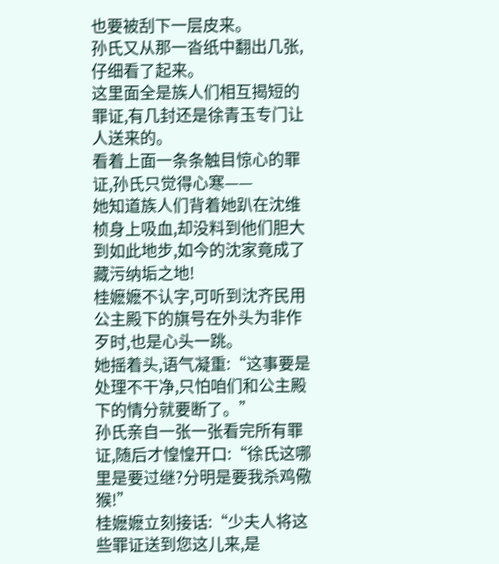也要被刮下一层皮来。
孙氏又从那一沓纸中翻出几张,仔细看了起来。
这里面全是族人们相互揭短的罪证,有几封还是徐青玉专门让人送来的。
看着上面一条条触目惊心的罪证,孙氏只觉得心寒——
她知道族人们背着她趴在沈维桢身上吸血,却没料到他们胆大到如此地步,如今的沈家竟成了藏污纳垢之地!
桂嬷嬷不认字,可听到沈齐民用公主殿下的旗号在外头为非作歹时,也是心头一跳。
她摇着头,语气凝重:“这事要是处理不干净,只怕咱们和公主殿下的情分就要断了。”
孙氏亲自一张一张看完所有罪证,随后才惶惶开口:“徐氏这哪里是要过继?分明是要我杀鸡儆猴!”
桂嬷嬷立刻接话:“少夫人将这些罪证送到您这儿来,是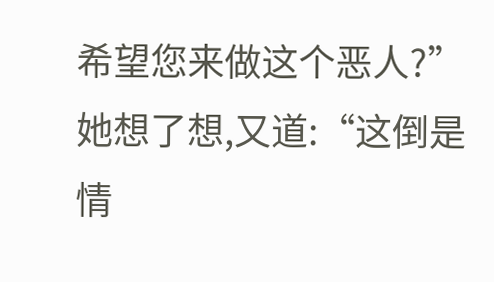希望您来做这个恶人?”
她想了想,又道:“这倒是情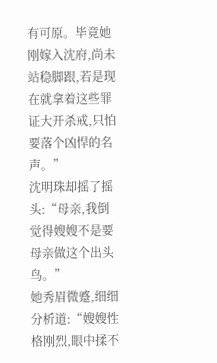有可原。毕竟她刚嫁入沈府,尚未站稳脚跟,若是现在就拿着这些罪证大开杀戒,只怕要落个凶悍的名声。”
沈明珠却摇了摇头:“母亲,我倒觉得嫂嫂不是要母亲做这个出头鸟。”
她秀眉微蹙,细细分析道:“嫂嫂性格刚烈,眼中揉不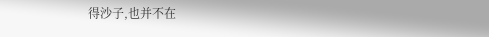得沙子,也并不在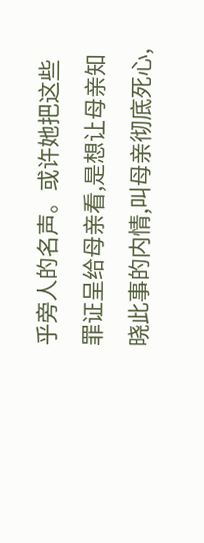乎旁人的名声。或许她把这些罪证呈给母亲看,是想让母亲知晓此事的内情,叫母亲彻底死心,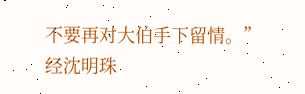不要再对大伯手下留情。”
经沈明珠